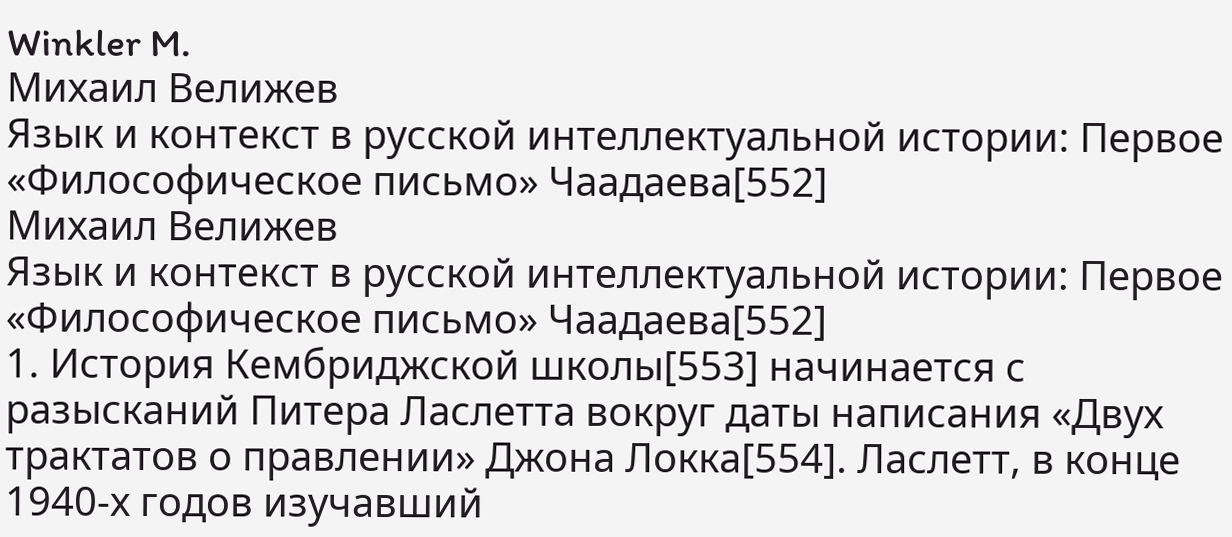Winkler M.
Михаил Велижев
Язык и контекст в русской интеллектуальной истории: Первое «Философическое письмо» Чаадаева[552]
Михаил Велижев
Язык и контекст в русской интеллектуальной истории: Первое «Философическое письмо» Чаадаева[552]
1. История Кембриджской школы[553] начинается с разысканий Питера Ласлетта вокруг даты написания «Двух трактатов о правлении» Джона Локка[554]. Ласлетт, в конце 1940‐х годов изучавший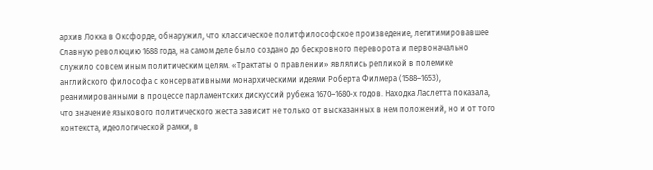архив Локка в Оксфорде, обнаружил, что классическое политфилософское произведение, легитимировавшее Славную революцию 1688 года, на самом деле было создано до бескровного переворота и первоначально служило совсем иным политическим целям. «Трактаты о правлении» являлись репликой в полемике английского философа с консервативными монархическими идеями Роберта Филмера (1588–1653), реанимированными в процессе парламентских дискуссий рубежа 1670–1680‐х годов. Находка Ласлетта показала, что значение языкового политического жеста зависит не только от высказанных в нем положений, но и от того контекста, идеологической рамки, в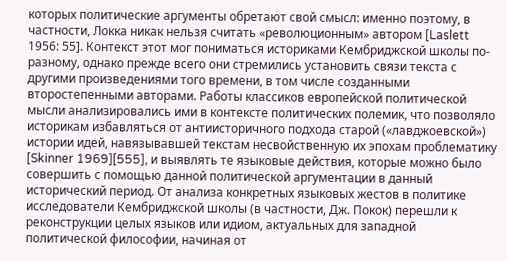которых политические аргументы обретают свой смысл: именно поэтому, в частности, Локка никак нельзя считать «революционным» автором [Laslett 1956: 55]. Контекст этот мог пониматься историками Кембриджской школы по-разному, однако прежде всего они стремились установить связи текста с другими произведениями того времени, в том числе созданными второстепенными авторами. Работы классиков европейской политической мысли анализировались ими в контексте политических полемик, что позволяло историкам избавляться от антиисторичного подхода старой («лавджоевской») истории идей, навязывавшей текстам несвойственную их эпохам проблематику [Skinner 1969][555], и выявлять те языковые действия, которые можно было совершить с помощью данной политической аргументации в данный исторический период. От анализа конкретных языковых жестов в политике исследователи Кембриджской школы (в частности, Дж. Покок) перешли к реконструкции целых языков или идиом, актуальных для западной политической философии, начиная от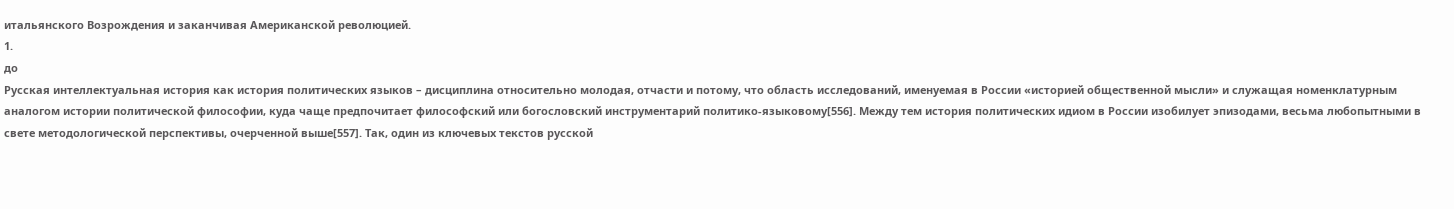итальянского Возрождения и заканчивая Американской революцией.
1.
до
Русская интеллектуальная история как история политических языков – дисциплина относительно молодая, отчасти и потому, что область исследований, именуемая в России «историей общественной мысли» и служащая номенклатурным аналогом истории политической философии, куда чаще предпочитает философский или богословский инструментарий политико-языковому[556]. Между тем история политических идиом в России изобилует эпизодами, весьма любопытными в свете методологической перспективы, очерченной выше[557]. Так, один из ключевых текстов русской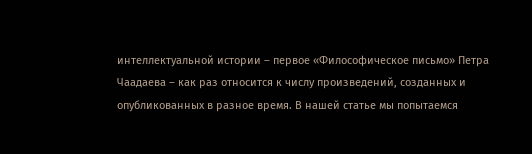интеллектуальной истории – первое «Философическое письмо» Петра Чаадаева – как раз относится к числу произведений, созданных и опубликованных в разное время. В нашей статье мы попытаемся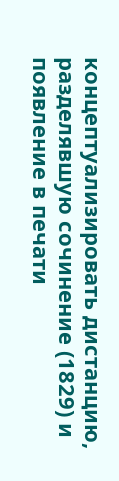концептуализировать дистанцию, разделявшую сочинение (1829) и появление в печати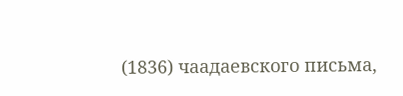(1836) чаадаевского письма,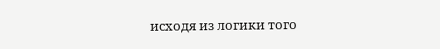исходя из логики того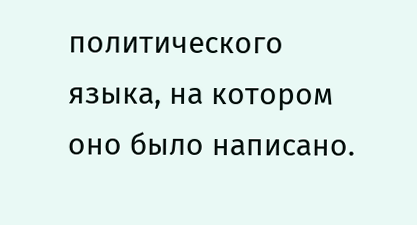политического языка, на котором оно было написано.